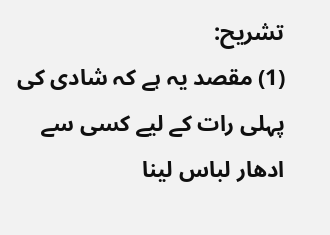تشریح:
(1) مقصد یہ ہے کہ شادی کی پہلی رات کے لیے کسی سے ادھار لباس لینا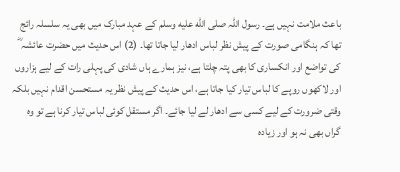باعث ملامت نہیں ہے۔ رسول اللہ صلى الله عليه وسلم کے عہد مبارک میں بھی یہ سلسلہ رائج تھا کہ ہنگامی صورت کے پیش نظر لباس ادھار لیا جاتا تھا۔ (2) اس حدیث میں حضرت عائشہ ؓ کی تواضع اور انکساری کا بھی پتہ چلتا ہے، نیز ہمارے ہاں شادی کی پہلی رات کے لیے ہزاروں اور لاکھوں روپے کا لباس تیار کیا جاتا ہے، اس حدیث کے پیش نظر یہ مستحسن اقدام نہیں بلکہ وقتی ضرورت کے لیے کسی سے ادھار لے لیا جائے۔ اگر مستقل کوئی لباس تیار کرنا ہے تو وہ گراں بھی نہ ہو اور زیادہ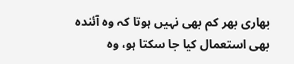بھاری بھر کم بھی نہیں ہوتا کہ وہ آئندہ بھی استعمال کیا جا سکتا ہو، وہ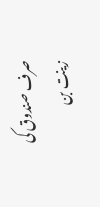صرف صندوق کی زینت بن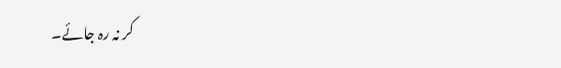کر نہ رہ جائے۔